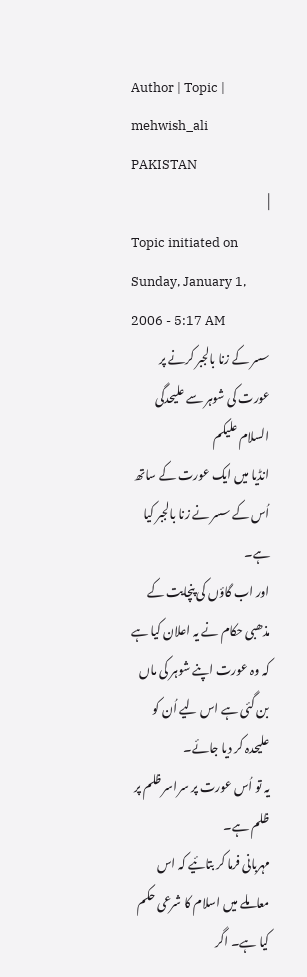Author | Topic |
mehwish_ali
PAKISTAN
|
Topic initiated on Sunday, January 1, 2006 - 5:17 AM
سسر کے زنا بالجبر کرنے پر عورت کی شوہر سے علیحدگی
السلام علیکم
انڈیا میں ایک عورت کے ساتھ اُس کے سسر نے زنا بالجبر کیا ہے۔
اور اب گاؤں کی پنچایت کے مذھبی حکام نے یہ اعلان کیا ہے کہ وہ عورت اپنے شوہر کی ماں بن گئی ہے اس لیے اُن کو علیحدہ کر دیا جائے۔
یہ تو اُس عورت پر سراسر ظلم پر ظلم ہے۔
مہربانی فرما کر بتائیے کہ اس معاملے میں اسلام کا شرعی حکم کیا ہے۔ اگر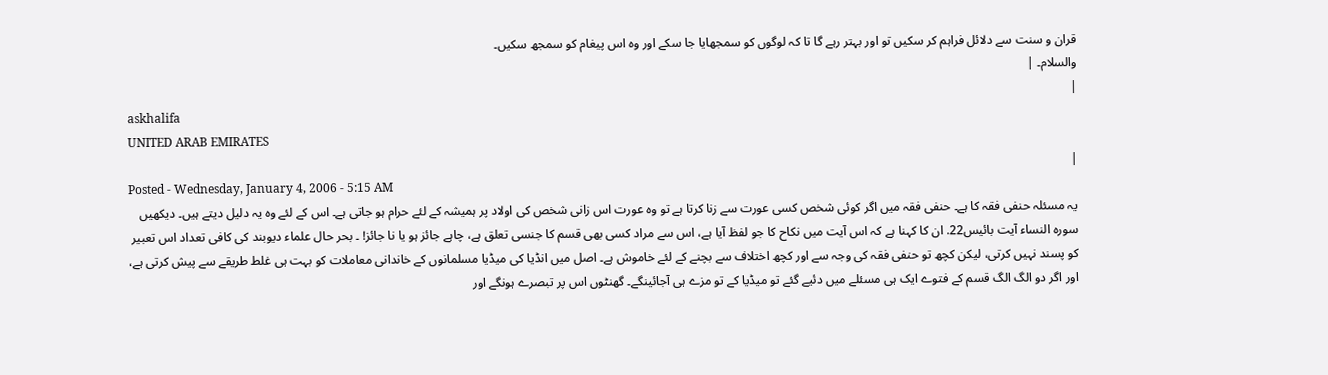قران و سنت سے دلائل فراہم کر سکیں تو اور بہتر رہے گا تا کہ لوگوں کو سمجھایا جا سکے اور وہ اس پیغام کو سمجھ سکیں۔
والسلام۔ |
|
askhalifa
UNITED ARAB EMIRATES
|
Posted - Wednesday, January 4, 2006 - 5:15 AM
یہ مسئلہ حنفی فقہ کا ہے۔ حنفی فقہ میں اگر کوئی شخص کسی عورت سے زنا کرتا ہے تو وہ عورت اس زانی شخص کی اولاد پر ہمیشہ کے لئے حرام ہو جاتی ہے۔ اس کے لئے وہ یہ دلیل دیتے ہیں۔ دیکھیں سورہ النساء آیت بائیس22. ان کا کہنا ہے کہ اس آیت میں نکاح کا جو لفظ آیا ہے، اس سے مراد کسی بھی قسم کا جنسی تعلق ہے، چاہے جائز ہو یا نا جائز! ۔ بحر حال علماء دیوبند کی کافی تعداد اس تعبیر کو پسند نہیں کرتی، لیکن کچھ تو حنفی فقہ کی وجہ سے اور کچھ اختلاف سے بچنے کے لئے خاموش ہے۔ اصل میں انڈیا کی میڈیا مسلمانوں کے خاندانی معاملات کو بہت ہی غلط طریقے سے پیش کرتی ہے، اور اگر دو الگ الگ قسم کے فتوے ایک ہی مسئلے میں دئیے گئے تو میڈیا کے تو مزے ہی آجائینگے۔ گھنٹوں اس پر تبصرے ہونگے اور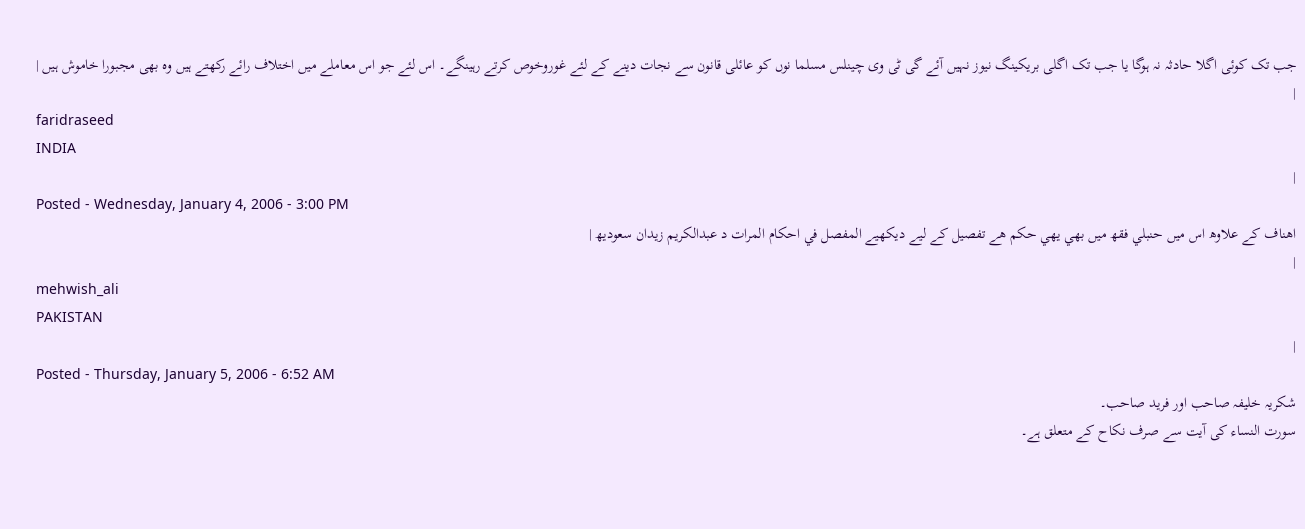جب تک کوئی اگلا حادثہ نہ ہوگا یا جب تک اگلی بریکینگ نیوز نہیں آئے گی ٹی وی چینلس مسلما نوں کو عائلی قانون سے نجات دینے کے لئے غوروخوص کرتے رہینگے۔ اس لئے جو اس معاملے میں اختلاف رائے رکھتے ہیں وہ بھی مجبورا خاموش ہیں |
|
faridraseed
INDIA
|
Posted - Wednesday, January 4, 2006 - 3:00 PM
اھناف كے علاوھ اس ميں حنبلي فقھ ميں بھي يھي حكم ھے تفصيل كے ليے ديكھيے المفصل في احكام المرات د عبدالكريم زيدان سعوديھ |
|
mehwish_ali
PAKISTAN
|
Posted - Thursday, January 5, 2006 - 6:52 AM
شکریہ خلیفہ صاحب اور فرید صاحب۔
سورت النساء کی آیت سے صرف نکاح کے متعلق ہے۔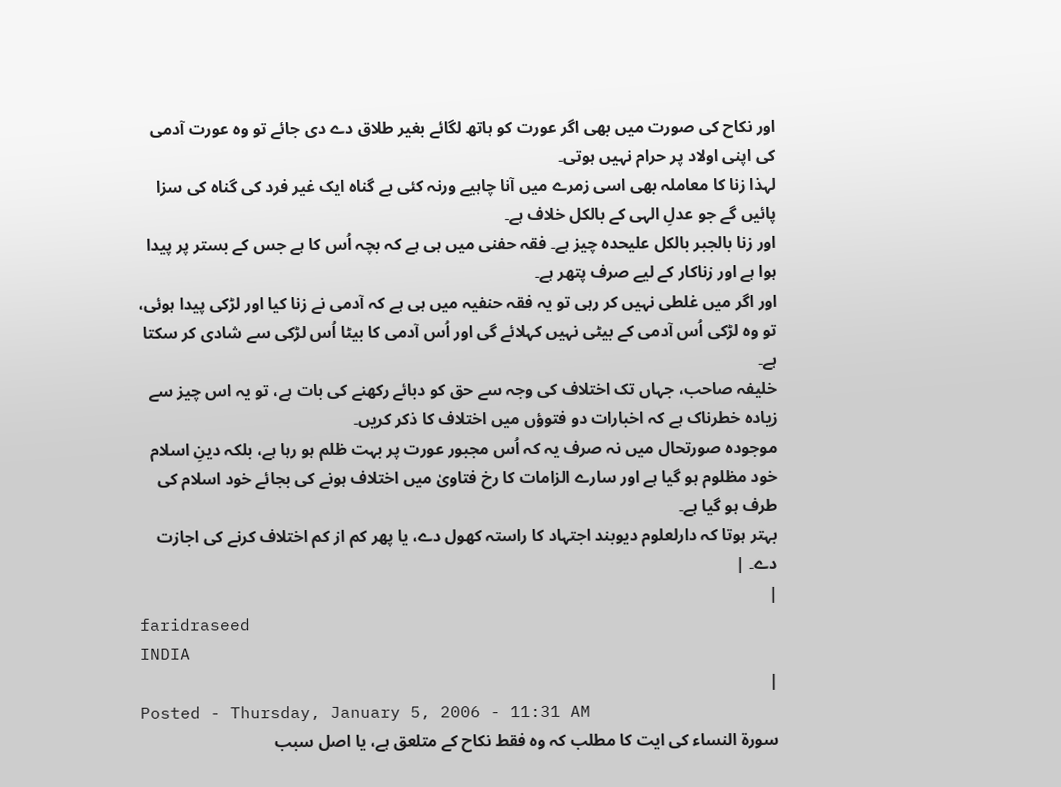اور نکاح کی صورت میں بھی اگر عورت کو ہاتھ لگائے بغیر طلاق دے دی جائے تو وہ عورت آدمی کی اپنی اولاد پر حرام نہیں ہوتی۔
لہذا زنا کا معاملہ بھی اسی زمرے میں آنا چاہیے ورنہ کئی بے گناہ ایک غیر فرد کی گناہ کی سزا پائیں گے جو عدلِ الہی کے بالکل خلاف ہے۔
اور زنا بالجبر بالکل علیحدہ چیز ہے۔ فقہ حفنی میں ہی ہے کہ بچہ اُس کا ہے جس کے بستر پر پیدا ہوا ہے اور زناکار کے لیے صرف پتھر ہے۔
اور اگر میں غلطی نہیں کر رہی تو یہ فقہ حنفیہ میں ہی ہے کہ آدمی نے زنا کیا اور لڑکی پیدا ہوئی، تو وہ لڑکی اُس آدمی کے بیٹی نہیں کہلائے گی اور اُس آدمی کا بیٹا اُس لڑکی سے شادی کر سکتا ہے۔
خلیفہ صاحب، جہاں تک اختلاف کی وجہ سے حق کو دبائے رکھنے کی بات ہے، تو یہ اس چیز سے زیادہ خطرناک ہے کہ اخبارات دو فتوؤں میں اختلاف کا ذکر کریں۔
موجودہ صورتحال میں نہ صرف یہ کہ اُس مجبور عورت پر بہت ظلم ہو رہا ہے، بلکہ دینِ اسلام خود مظلوم ہو گیا ہے اور سارے الزامات کا رخ فتاویٰ میں اختلاف ہونے کی بجائے خود اسلام کی طرف ہو گیا ہے۔
بہتر ہوتا کہ دارلعلوم دیوبند اجتہاد کا راستہ کھول دے، یا پھر کم از کم اختلاف کرنے کی اجازت دے۔ |
|
faridraseed
INDIA
|
Posted - Thursday, January 5, 2006 - 11:31 AM
سورۃ النساء کی ایت کا مطلب کہ وہ فقط نکاح کے متلعق ہے، یا اصل سبب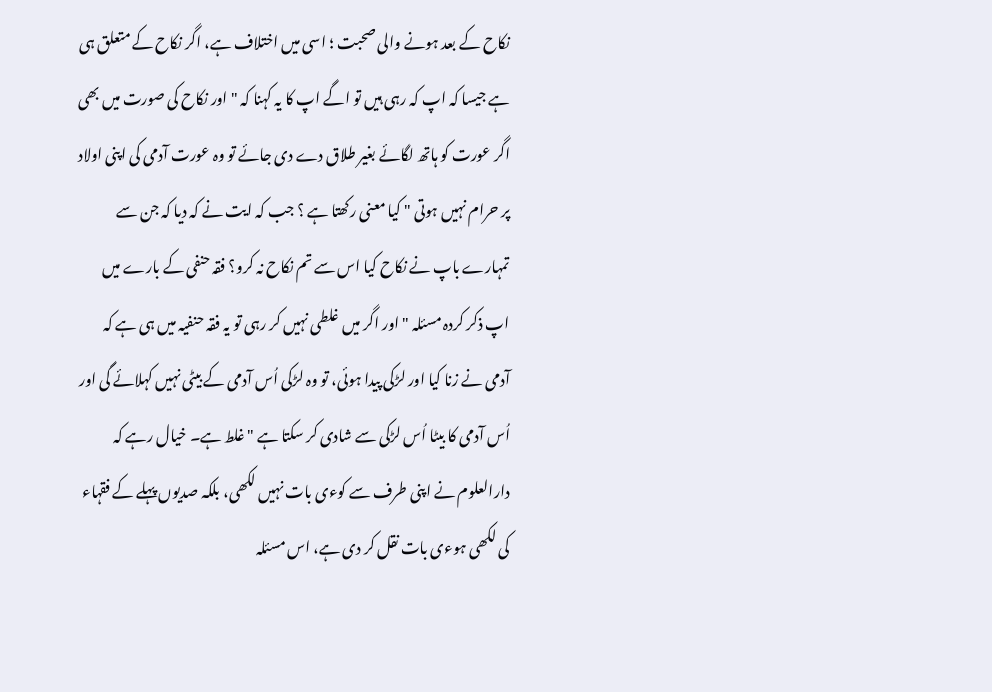نکاح کے بعد ہونے والی صحبت ؛ اسی میں اختلاف ہے، اگر نکاح کے متعلق ہی ہے جیسا کہ اپ کہ رہی ہیں تو اگے اپ کا یہ کہنا کہ " اور نکاح کی صورت میں بھی اگر عورت کو ہاتھ لگائے بغیر طلاق دے دی جائے تو وہ عورت آدمی کی اپنی اولاد پر حرام نہیں ہوتی " کیا معنی رکھتا ہے ؟ جب کہ ایت نے کہ دیا کہ جن سے تمہارے باپ نے نکاح کیا اس سے تم نکاح نہ کرو؟ فقہ حنفی کے بارے میں اپ ذکر کردہ مسئلہ " اور اگر میں غلطی نہیں کر رہی تو یہ فقہ حنفیہ میں ہی ہے کہ آدمی نے زنا کیا اور لڑکی پیدا ہوئی، تو وہ لڑکی اُس آدمی کے بیٹی نہیں کہلائے گی اور اُس آدمی کا بیٹا اُس لڑکی سے شادی کر سکتا ہے " غلط ہے۔ خیال رہے کہ دارالعلوم نے اپنی طرف سے کوءی بات نہیں لکھی، بلکہ صدیوں پہلے کے فقہاء کی لکھی ہوءی بات نقل کر دی ہے، اس مسئلہ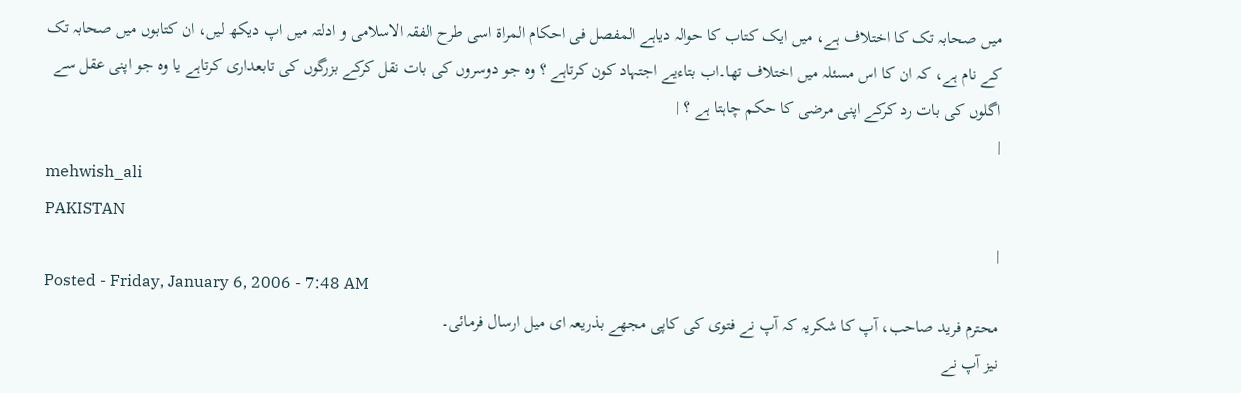میں صحابہ تک کا اختلاف ہے، میں ایک کتاب کا حوالہ دیاہے المفصل فی احکام المراۃ اسی طرح الفقہ الاسلامی و ادلتہ میں اپ دیکھ لیں، ان کتابوں میں صحابہ تک کے نام ہے، کہ ان کا اس مسئلہ میں اختلاف تھا۔اب بتاءیے اجتہاد کون کرتاہے ؟ وہ جو دوسروں کی بات نقل کرکے بزرگوں کی تابعداری کرتاہے یا وہ جو اپنی عقل سے اگلوں کی بات رد کرکے اپنی مرضی کا حکم چاہتا ہے ؟ |
|
mehwish_ali
PAKISTAN
|
Posted - Friday, January 6, 2006 - 7:48 AM
محترم فرید صاحب، آپ کا شکریہ کہ آپ نے فتوی کی کاپی مجھے بذریعہ ای میل ارسال فرمائی۔
نیز آپ نے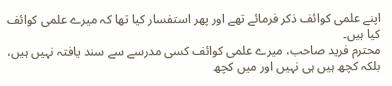اپنے علمی کوائف ذکر فرمائے تھے اور پھر استفسار کیا تھا کہ میرے علمی کوائف کیا ہیں۔
محترم فرید صاحب، میرے علمی کوائف کسی مدرسے سے سند یافتہ نہیں ہیں، بلکہ کچھ ہیں ہی نہیں اور میں کچھ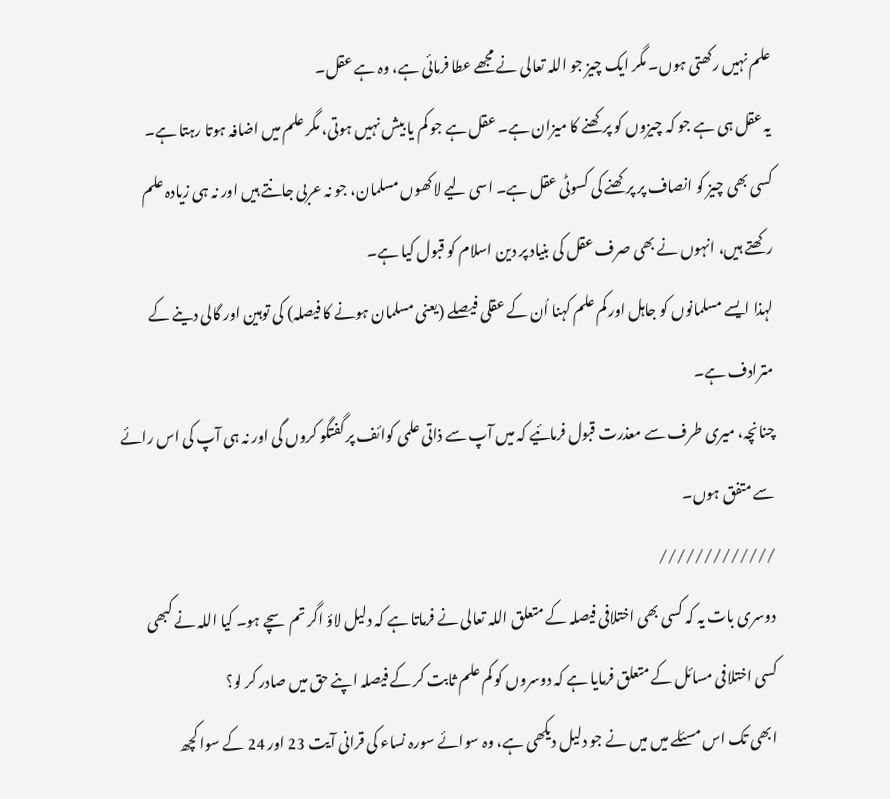علم نہیں رکھتی ہوں۔ مگر ایک چیز جو اللہ تعالی نے مجھے عطا فرمائی ہے، وہ ہے عقل۔
یہ عقل ہی ہے جو کہ چیزوں کو پرکھنے کا میزان ہے۔ عقل ہے جو کم یا بیش نہیں ہوتی، مگر علم میں اضافہ ہوتا رہتا ہے۔
کسی بھی چیز کو انصاف پر پرکھنے کی کسوٹی عقل ہے۔ اسی لیے لاکھوں مسلمان، جو نہ عربی جانتے ہیں اور نہ ہی زیادہ علم رکھتے ہیں، انہوں نے بھی صرف عقل کی بنیاد پر دین اسلام کو قبول کیا ہے۔
لہذا ایسے مسلمانوں کو جاہل اور کم علم کہنا اُن کے عقلی فیصلے (یعنی مسلمان ہونے کا فیصلہ) کی توہین اور گالی دینے کے مترادف ہے۔
چنانچہ، میری طرف سے معذرت قبول فرمائیے کہ میں آپ سے ذاتی علمی کوائف پر گفتگو کروں گی اور نہ ہی آپ کی اس رائے سے متفق ہوں۔
/////////////
دوسری بات یہ کہ کسی بھی اختلافی فیصلہ کے متعلق اللہ تعالی نے فرماتا ہے کہ دلیل لاؤ اگر تم سچے ہو۔ کیا اللہ نے کبھی کسی اختلافی مسائل کے متعلق فرمایا ہے کہ دوسروں کو کم علم ثابت کر کے فیصلہ اپنے حق میں صادر کر لو؟
ابھی تک اس مسئلے میں میں نے جو دلیل دیکھی ہے، وہ سوائے سورہ نساء کی قرانی آیت 23 اور 24 کے سوا کچھ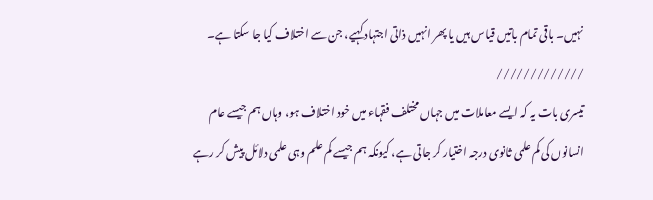نہیں۔ باقی تمام باتیں قیاس ہیں یا پھر انہیں ذاتی اجتہاد کہیے، جن سے اختلاف کیا جا سکتا ہے۔
/////////////
تیسری بات یہ کہ ایسے معاملات میں جہاں مختلف فقہاء میں خود اختلاف ہو، وہاں ہم جیسے عام انسانوں کی کم علمی ثانوی درجہ اختیار کر جاتی ہے، کیونکہ ہم جیسے کم علم وہی علمی دلائل پیش کر رہے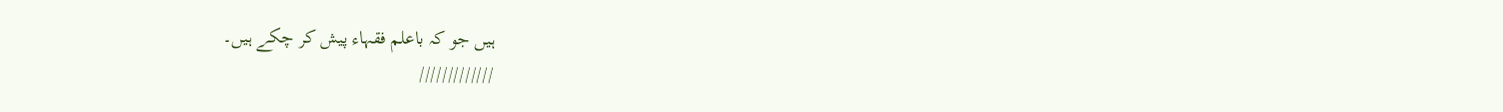ہیں جو کہ باعلم فقہاء پیش کر چکے ہیں۔
/////////////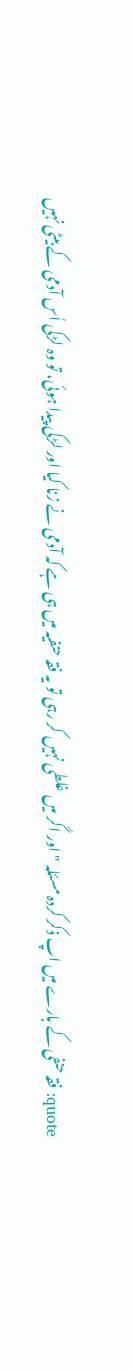quote: فقہ حنفی کے بارے میں اپ ذکر کردہ مسئلہ " اور اگر میں غلطی نہیں کر رہی تو یہ فقہ حنفیہ میں ہی ہے کہ آدمی نے زنا کیا اور لڑکی پیدا ہوئی، تو وہ لڑکی اُس آدمی کے بیٹی نہیں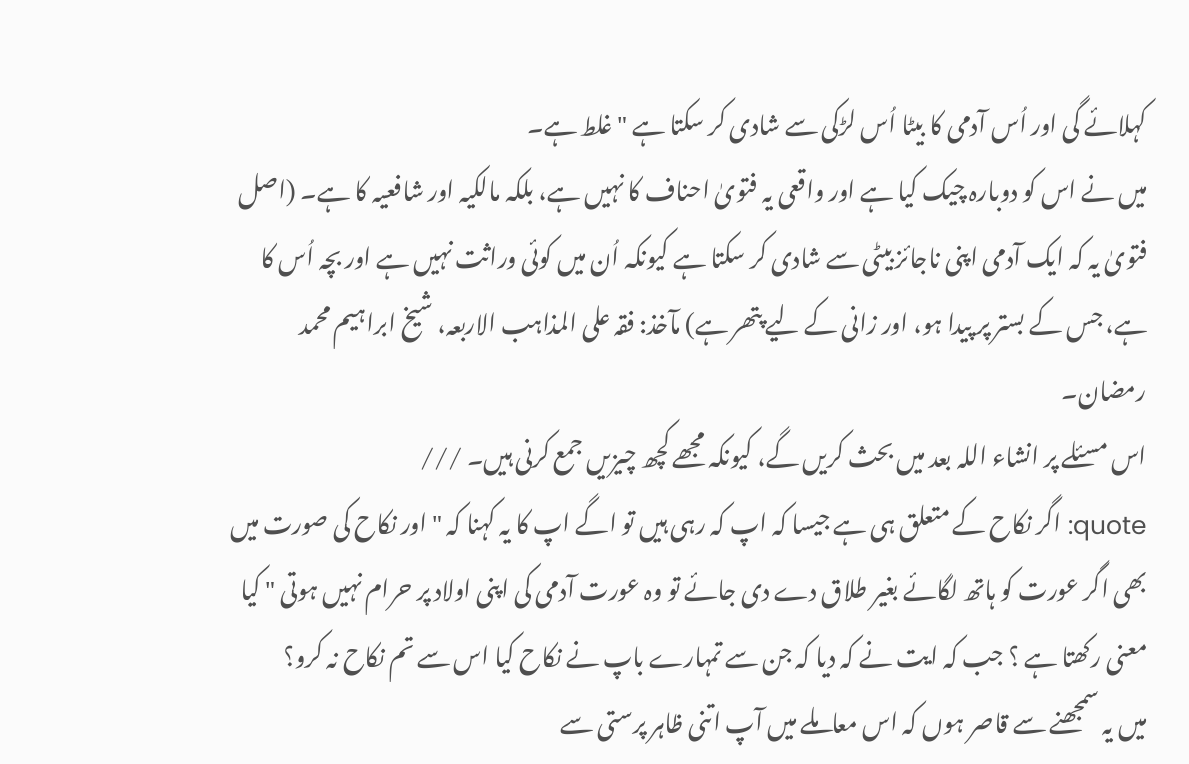کہلائے گی اور اُس آدمی کا بیٹا اُس لڑکی سے شادی کر سکتا ہے " غلط ہے۔
میں نے اس کو دوبارہ چیک کیا ہے اور واقعی یہ فتویٰ احناف کا نہیں ہے، بلکہ مالکیہ اور شافعیہ کا ہے۔ (اصل فتویٰ یہ کہ ایک آدمی اپنی ناجائز بیٹی سے شادی کر سکتا ہے کیونکہ اُن میں کوئی وراثت نہیں ہے اور بچہ اُس کا ہے، جس کے بستر پر پیدا ہو، اور زانی کے لیے پتھر ہے) مآخذ: فقہ علی المذاہب الاربعہ، شیخ ابراہیم محمد رمضان۔
اس مسئلے پر انشاء اللہ بعد میں بحث کریں گے، کیونکہ مجھے کچھ چیزیں جمع کرنی ہیں۔ ///
quote: اگر نکاح کے متعلق ہی ہے جیسا کہ اپ کہ رہی ہیں تو اگے اپ کا یہ کہنا کہ " اور نکاح کی صورت میں بھی اگر عورت کو ہاتھ لگائے بغیر طلاق دے دی جائے تو وہ عورت آدمی کی اپنی اولاد پر حرام نہیں ہوتی " کیا معنی رکھتا ہے ؟ جب کہ ایت نے کہ دیا کہ جن سے تمہارے باپ نے نکاح کیا اس سے تم نکاح نہ کرو؟
میں یہ سمجھنے سے قاصر ہوں کہ اس معاملے میں آپ اتنی ظاہر پرستی سے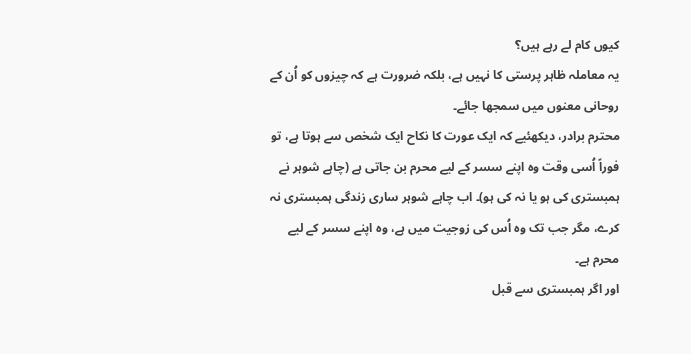کیوں کام لے رہے ہیں؟
یہ معاملہ ظاہر پرستی کا نہیں ہے، بلکہ ضرورت ہے کہ چیزوں کو اُن کے روحانی معنوں میں سمجھا جائے۔
محترم برادر، دیکھئیے کہ ایک عورت کا نکاح ایک شخص سے ہوتا ہے، تو فوراً اُسی وقت وہ اپنے سسر کے لیے محرم بن جاتی ہے (چاہے شوہر نے ہمبستری کی ہو یا نہ کی ہو)۔ اب چاہے شوہر ساری زندگی ہمبستری نہ کرے، مگر جب تک وہ اُس کی زوجیت میں ہے، وہ اپنے سسر کے لیے محرم ہے۔
اور اگر ہمبستری سے قبل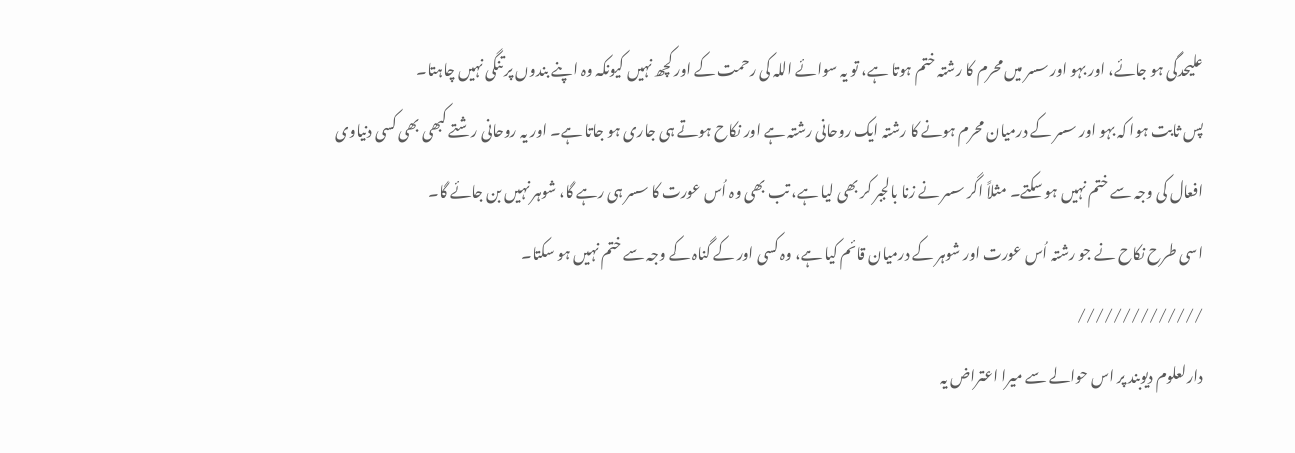علیحدگی ہو جائے، اور بہو اور سسر میں محرم کا رشتہ ختم ہوتا ہے، تو یہ سوائے اللہ کی رحمت کے اور کچھ نہیں کیونکہ وہ اپنے بندوں پر تنگی نہیں چاہتا۔
پس ثابت ہوا کہ بہو اور سسر کے درمیان محرم ہونے کا رشتہ ایک روحانی رشتہ ہے اور نکاح ہوتے ہی جاری ہو جاتا ہے۔ اور یہ روحانی رشتے کبھی بھی کسی دنیاوی افعال کی وجہ سے ختم نہیں ہو سکتے۔ مثلاً اگر سسر نے زنا بالجبر کر بھی لیا ہے، تب بھی وہ اُس عورت کا سسر ہی رہے گا، شوہر نہیں بن جائے گا۔
اسی طرح نکاح نے جو رشتہ اُس عورت اور شوہر کے درمیان قائم کیا ہے، وہ کسی اور کے گناہ کے وجہ سے ختم نہیں ہو سکتا۔
//////////////
دارلعلوم دیوبند پر اس حوالے سے میرا اعتراض یہ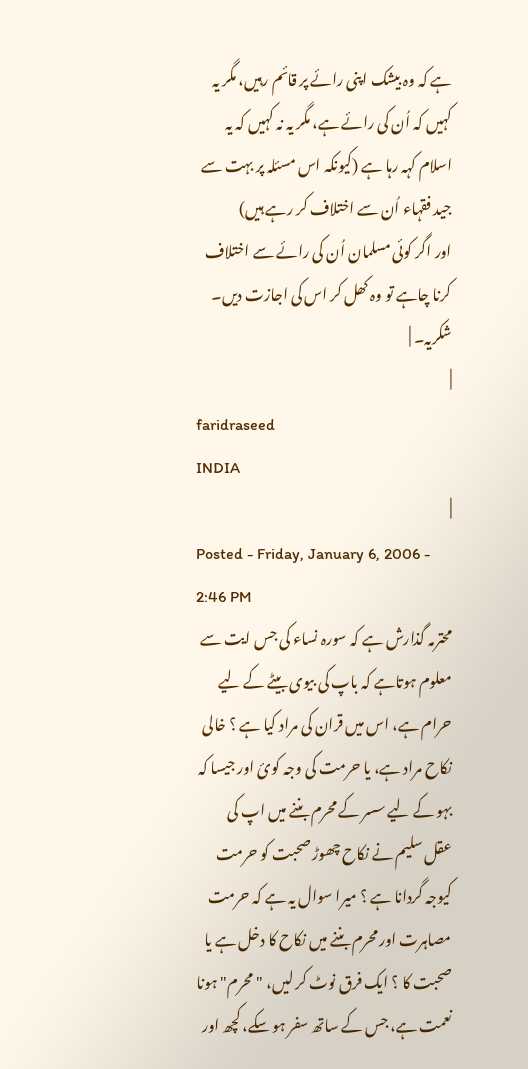ہے کہ وہ بیشک اپنی رائے پر قائم رہیں، مگر یہ کہیں کہ اُن کی رائے ہے، مگر یہ نہ کہیں کہ یہ اسلام کہہ رہا ہے (کیونکہ اس مسئلہ پر بہت سے جید فقہاء اُن سے اختلاف کر رہے ہیں)
اور اگر کوئی مسلمان اُن کی رائے سے اختلاف کرنا چاہے تو وہ کھل کر اس کی اجازت دیں۔
شکریہ۔ |
|
faridraseed
INDIA
|
Posted - Friday, January 6, 2006 - 2:46 PM
محترمہ گذارش ہے کہ سورہ نساء کی جس ایت سے معلوم ہوتاہے کہ باپ کی بیوی بیٹے کے لیے حرام ہے، اس میں قران کی مراد کیا ہے ؟ خالی نکاح مراد ہے، یا حرمت کی وجہ کوئ اور جیسا کہ بہو کے لیے سسر کے محرم بننے میں اپ کی عقل سلیم نے نکاح چھوڑ صحبت کو حرمت کیوجہ گردانا ہے ؟ میرا سوال یہ ہے کہ حرمت مصاہرت اور محرم بننے میں نکاح کا دخل ہے یا صحبت کا ؟ ایک فرق نوٹ کر لیں، "محرم" ہونا نعمت ہے، جس کے ساتھ سفر ہو سکے، کچھ اور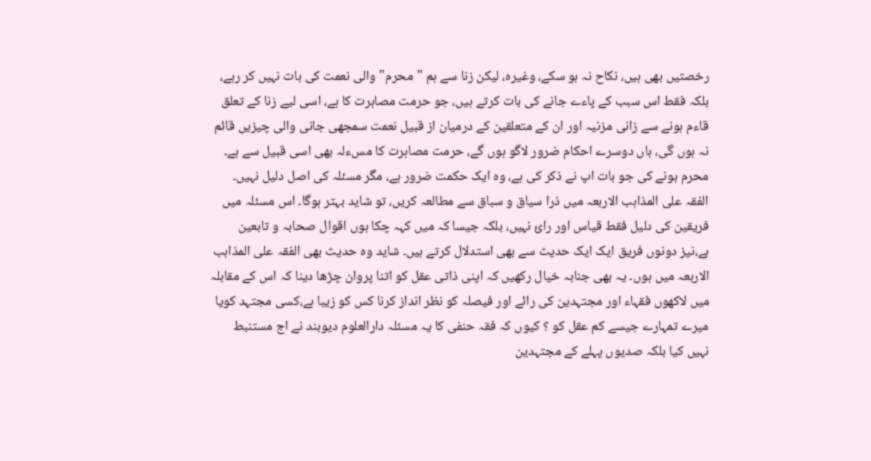رخصتیں بھی ہیں، نکاح نہ ہو سکے، وغیرہ، لیکن زنا سے ہم "محرم" والی نعمت کی بات نہیں کر رہے، بلکہ فقط اس سبب کے پاءے جانے کی بات کرتے ہیں، جو حرمت مصاہرت کا ہے، اسی لیے زنا کے تعلق قاءم ہونے سے زانی مزنیہ اور ان کے متعلقین کے درمیان از قبیل نعمت سمجھی جانی والی چیزیں قائم نہ ہوں گی، ہاں دوسرے احکام ضرور لاگو ہوں گے، حرمت مصاہرت کا مسءلہ بھی اسی قبیل سے ہے۔ محرم ہونے کی جو بات اپ نے ذکر کی ہے، وہ ایک حکمت ضرور ہے، مگر مسئلہ کی اصل دلیل نہیں۔ الفقہ علی المذاہب الاربعہ میں ذرا سیاق و سباق سے مطالعہ کریں، تو شاید بہتر ہوگا۔ اس مسئلہ میں فریقین کی دلیل فقط قیاس اور رائ نہیں، بلکہ جیسا کہ میں کہہ چکا ہوں اقوال صحابہ و تابعین ہے،نیز دونوں فریق ایک ایک حدیث سے بھی استدلال کرتے ہیں۔ شاید وہ حدیث بھی الفقہ علی المذاہب الاربعہ میں ہوں۔ یہ بھی جنابہ خیال رکھیں کہ اپنی ذاتی عقل کو اتنا پروان چڑھا دینا کہ اس کے مقابلہ میں لاکھوں فقہاء اور مجتہدین کی رائے اور فیصلہ کو نظر انداز کرنا کس کو زیبا ہے،کسی مجتہد کویا میرے تمہارے جیسے کم عقل کو ؟ کیوں کہ فقہ حنفی کا یہ مسئلہ دارالعلوم دیوبند نے اج مستنبط نہیں کیا بلکہ صدیوں پہلے کے مجتہدین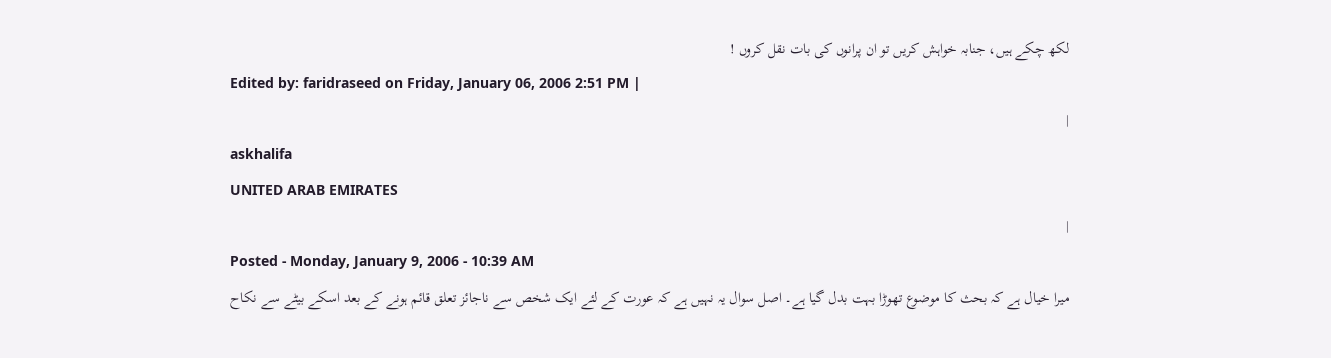لکھ چکے ہیں، جنابہ خواہش کریں تو ان پرانوں کی بات نقل کروں !
Edited by: faridraseed on Friday, January 06, 2006 2:51 PM |
|
askhalifa
UNITED ARAB EMIRATES
|
Posted - Monday, January 9, 2006 - 10:39 AM
میرا خیال ہے کہ بحث کا موضوع تھوڑا بہت بدل گیا ہے۔ اصل سوال یہ نہیں ہے کہ عورت کے لئے ایک شخص سے ناجائز تعلق قائم ہونے کے بعد اسکے بیٹے سے نکاح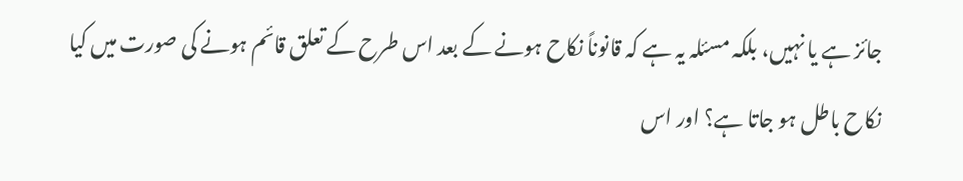جائز ہے یا نہیں، بلکہ مسئلہ یہ ہے کہ قانوناً نکاح ہونے کے بعد اس طرح کے تعلق قائم ہونے کی صورت میں کیا نکاح باطل ہو جاتا ہے؟ اور اس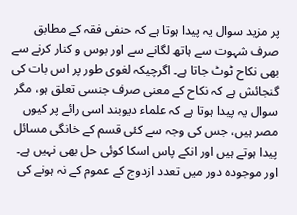پر مزید سوال یہ پیدا ہوتا ہے کہ حنفی فقہ کے مطابق صرف شہوت سے ہاتھ لگانے سے اور بوس و کنار کرنے سے بھی نکاح ٹوٹ جاتا ہے۔ اگرچیکہ لغوی طور پر اس بات کی گنجائش ہے کہ نکاح کے معنی صرف جنسی تعلق ہو، مگر سوال یہ پیدا ہوتا ہے کہ علماء دیوبند اسی رائے پر کیوں مصر ہیں، جس کی وجہ سے کئی قسم کے خانگی مسائل پیدا ہوتے ہیں اور انکے پاس اسکا کوئی حل بھی نہیں ہے۔ اور موجودہ دور میں تعدد ازدوج کے عموم کے نہ ہونے کی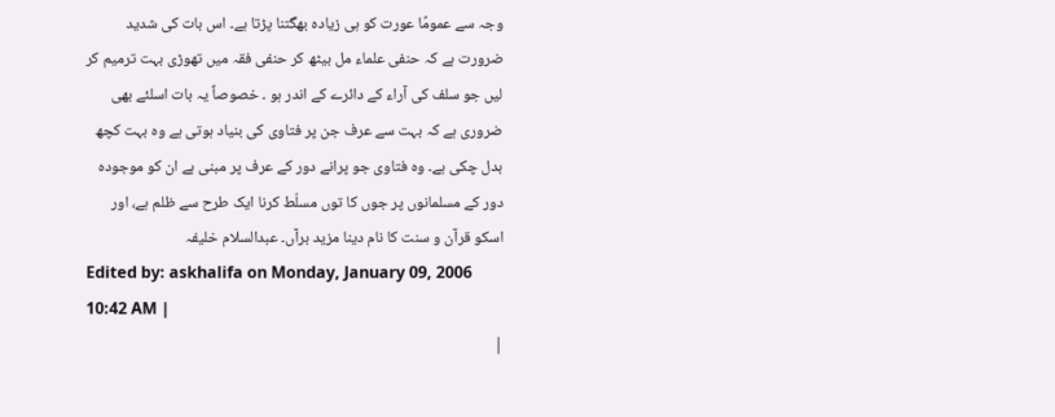وجہ سے عمومًا عورت کو ہی زیادہ بھگتنا پڑتا ہے۔ اس بات کی شدید ضرورت ہے کہ حنفی علماء مل بیٹھ کر حنفی فقہ میں تھوڑی بہت ترمیم کر لیں جو سلف کی آراء کے دائرے کے اندر ہو ۔ خصوصاً یہ بات اسلئے بھی ضروری ہے کہ بہت سے عرف جن پر فتاوی کی بنیاد ہوتی ہے وہ بہت کچھ بدل چکی ہے۔ وہ فتاوی جو پرانے دور کے عرف پر مبنی ہے ان کو موجودہ دور کے مسلمانوں پر جوں کا توں مسلّط کرنا ایک طرح سے ظلم ہے، اور اسکو قرآن و سنت کا نام دینا مزید برآں۔ عبدالسلام خلیفہ
Edited by: askhalifa on Monday, January 09, 2006 10:42 AM |
|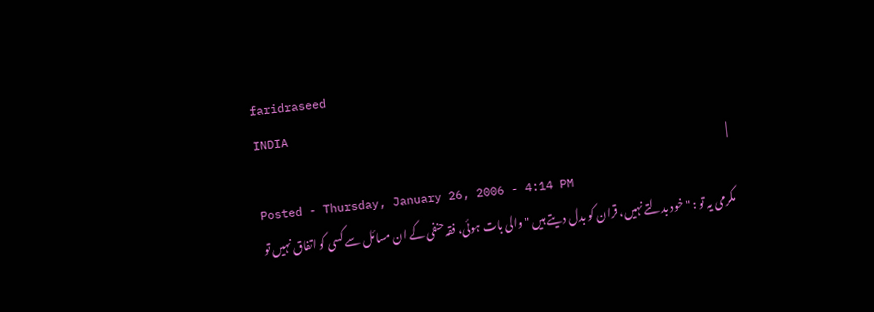faridraseed
INDIA
|
Posted - Thursday, January 26, 2006 - 4:14 PM
مکرمی یہ تو : "خود بدلتے نہیں، قران کو بدل دیتے ہیں " والی بات ہوئی، فقہ حنفی کے ان مسائل سے کسی کو اتفاق نہیں تو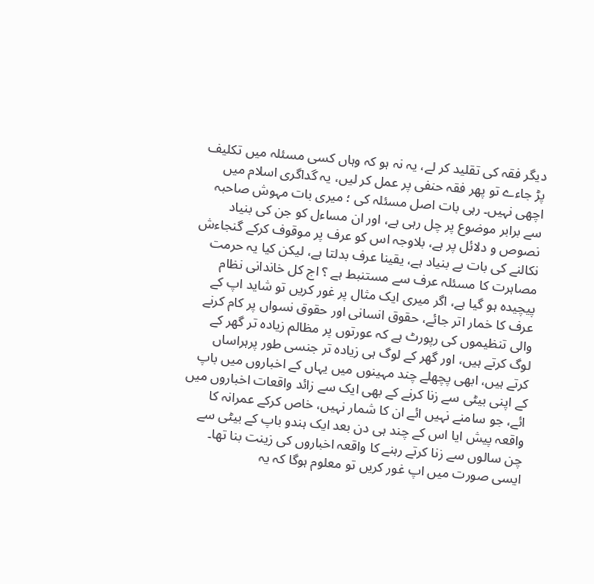دیگر فقہ کی تقلید کر لے، یہ نہ ہو کہ وہاں کسی مسئلہ میں تکلیف پڑ جاءے تو پھر فقہ حنفی پر عمل کر لیں، یہ گداگری اسلام میں اچھی نہیں۔ رہی بات اصل مسئلہ کی ؛ میری بات مہوش صاحبہ سے برابر موضوع پر چل رہی ہے، اور ان مساءل کو جن کی بنیاد نصوص و دلائل پر ہے، بلاوجہ اس کو عرف پر موقوف کرکے گنجاءش نکالنے کی بات بے بنیاد ہے، یقینا عرف بدلتا ہے، لیکن کیا یہ حرمت مصاہرت کا مسئلہ عرف سے مستنبط ہے ؟ اج کل خاندانی نظام پیچیدہ ہو گیا ہے، اگر میری ایک مثال پر غور کریں تو شاید اپ کے عرف کا خمار اتر جائے، حقوق انسانی اور حقوق نسواں پر کام کرنے والی تنظیموں کی رپورٹ ہے کہ عورتوں پر مظالم زیادہ تر گھر کے لوگ کرتے ہیں، اور گھر کے لوگ ہی زیادہ تر جنسی طور پرہراساں کرتے ہیں، ابھی پچھلے چند مہینوں میں یہاں کے اخباروں میں باپ کے اپنی بیٹی سے زنا کرنے کے بھی ایک سے زائد واقعات اخباروں میں ائے، جو سامنے نہیں ائے ان کا شمار نہیں، خاص کرکے عمرانہ کا واقعہ پیش ایا اس کے چند ہی دن بعد ایک ہندو باپ کے بیٹی سے چن سالوں سے زنا کرتے رہنے کا واقعہ اخباروں کی زینت بنا تھا۔ ایسی صورت میں اپ غور کریں تو معلوم ہوگا کہ یہ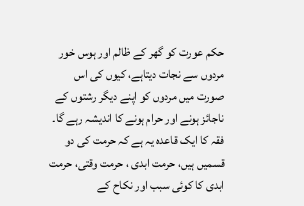حکم عورت کو گھر کے ظالم اور ہوس خور مردوں سے نجات دیتاہے، کیوں کی اس صورت میں مردوں کو اپنے دیگر رشتوں کے ناجائز ہونے اور حرام ہونے کا اندیشہ رہے گا۔
فقہ کا ایک قاعدہ یہ ہے کہ حرمت کی دو قسمیں ہیں، حرمت ابدی ، حرمت وقتی، حرمت ابدی کا کوئی سبب اور نکاح کے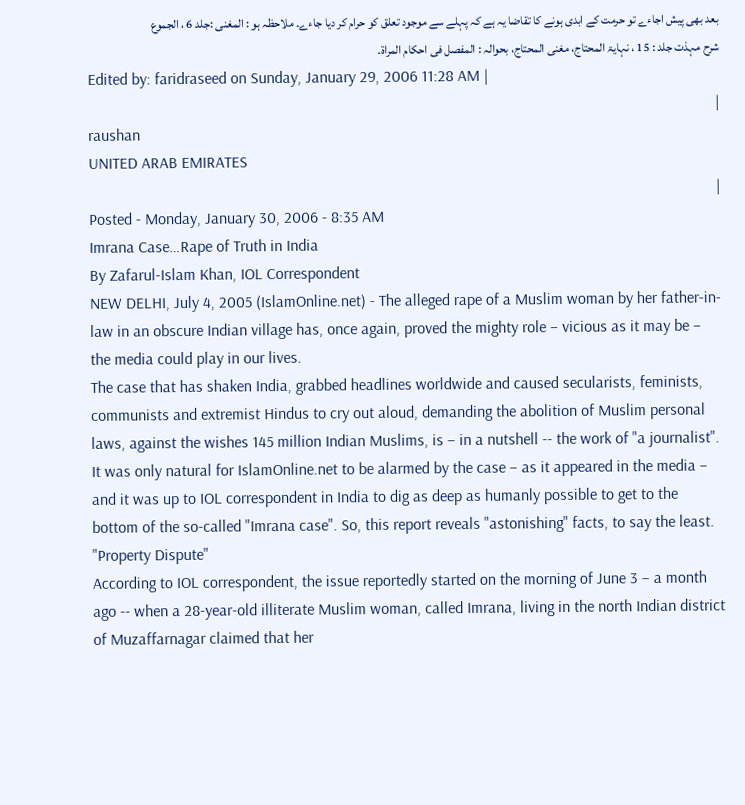بعد بھی پیش اجاءے تو حرمت کے ابدی ہونے کا تقاضا یہ ہے کہ پہلے سے موجود تعلق کو حرام کر دیا جاءے۔ ملاحظہ ہو : المغنی :جلد 6 ، الجموع شرح مہذت جلد : 15 ، نہایۃ المحتاج، مغنی المحتاج، بحوالہ : المفصل فی احکام المراۃ۔
Edited by: faridraseed on Sunday, January 29, 2006 11:28 AM |
|
raushan
UNITED ARAB EMIRATES
|
Posted - Monday, January 30, 2006 - 8:35 AM
Imrana Case…Rape of Truth in India
By Zafarul-Islam Khan, IOL Correspondent
NEW DELHI, July 4, 2005 (IslamOnline.net) - The alleged rape of a Muslim woman by her father-in-law in an obscure Indian village has, once again, proved the mighty role – vicious as it may be – the media could play in our lives.
The case that has shaken India, grabbed headlines worldwide and caused secularists, feminists, communists and extremist Hindus to cry out aloud, demanding the abolition of Muslim personal laws, against the wishes 145 million Indian Muslims, is – in a nutshell -- the work of "a journalist".
It was only natural for IslamOnline.net to be alarmed by the case – as it appeared in the media – and it was up to IOL correspondent in India to dig as deep as humanly possible to get to the bottom of the so-called "Imrana case". So, this report reveals "astonishing" facts, to say the least.
"Property Dispute"
According to IOL correspondent, the issue reportedly started on the morning of June 3 – a month ago -- when a 28-year-old illiterate Muslim woman, called Imrana, living in the north Indian district of Muzaffarnagar claimed that her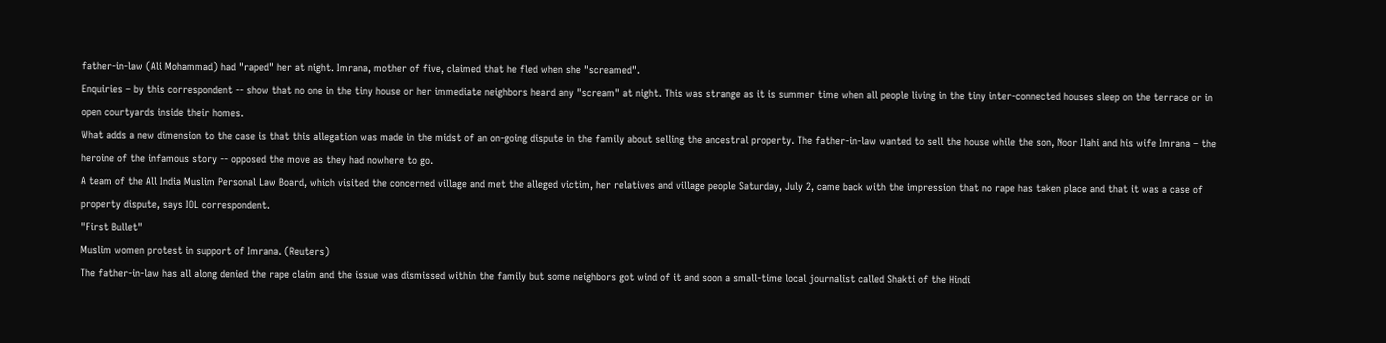father-in-law (Ali Mohammad) had "raped" her at night. Imrana, mother of five, claimed that he fled when she "screamed".
Enquiries – by this correspondent -- show that no one in the tiny house or her immediate neighbors heard any "scream" at night. This was strange as it is summer time when all people living in the tiny inter-connected houses sleep on the terrace or in open courtyards inside their homes.
What adds a new dimension to the case is that this allegation was made in the midst of an on-going dispute in the family about selling the ancestral property. The father-in-law wanted to sell the house while the son, Noor Ilahi and his wife Imrana – the heroine of the infamous story -- opposed the move as they had nowhere to go.
A team of the All India Muslim Personal Law Board, which visited the concerned village and met the alleged victim, her relatives and village people Saturday, July 2, came back with the impression that no rape has taken place and that it was a case of property dispute, says IOL correspondent.
"First Bullet"
Muslim women protest in support of Imrana. (Reuters)
The father-in-law has all along denied the rape claim and the issue was dismissed within the family but some neighbors got wind of it and soon a small-time local journalist called Shakti of the Hindi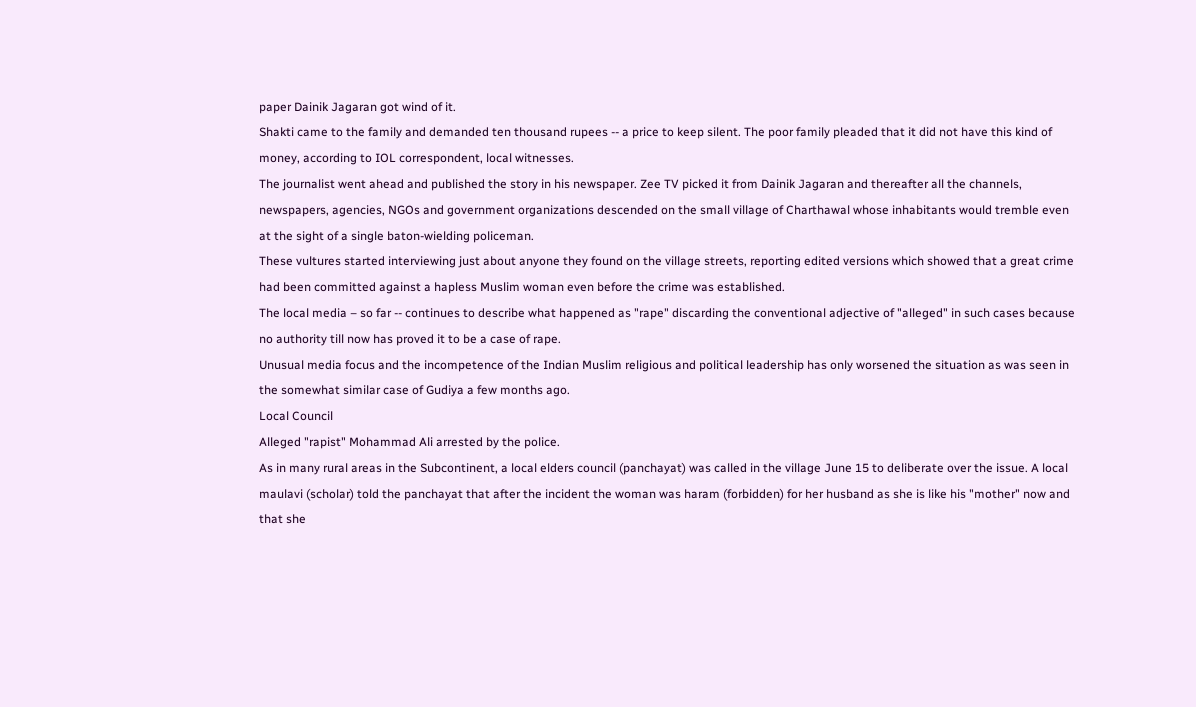paper Dainik Jagaran got wind of it.
Shakti came to the family and demanded ten thousand rupees -- a price to keep silent. The poor family pleaded that it did not have this kind of money, according to IOL correspondent, local witnesses.
The journalist went ahead and published the story in his newspaper. Zee TV picked it from Dainik Jagaran and thereafter all the channels, newspapers, agencies, NGOs and government organizations descended on the small village of Charthawal whose inhabitants would tremble even at the sight of a single baton-wielding policeman.
These vultures started interviewing just about anyone they found on the village streets, reporting edited versions which showed that a great crime had been committed against a hapless Muslim woman even before the crime was established.
The local media – so far -- continues to describe what happened as "rape" discarding the conventional adjective of "alleged" in such cases because no authority till now has proved it to be a case of rape.
Unusual media focus and the incompetence of the Indian Muslim religious and political leadership has only worsened the situation as was seen in the somewhat similar case of Gudiya a few months ago.
Local Council
Alleged "rapist" Mohammad Ali arrested by the police.
As in many rural areas in the Subcontinent, a local elders council (panchayat) was called in the village June 15 to deliberate over the issue. A local maulavi (scholar) told the panchayat that after the incident the woman was haram (forbidden) for her husband as she is like his "mother" now and that she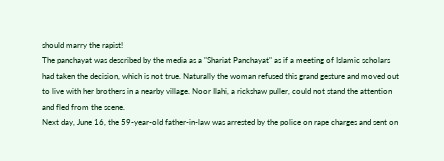should marry the rapist!
The panchayat was described by the media as a "Shariat Panchayat" as if a meeting of Islamic scholars had taken the decision, which is not true. Naturally the woman refused this grand gesture and moved out to live with her brothers in a nearby village. Noor Ilahi, a rickshaw puller, could not stand the attention and fled from the scene.
Next day, June 16, the 59-year-old father-in-law was arrested by the police on rape charges and sent on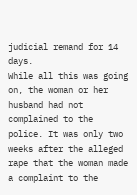judicial remand for 14 days.
While all this was going on, the woman or her husband had not complained to the police. It was only two weeks after the alleged rape that the woman made a complaint to the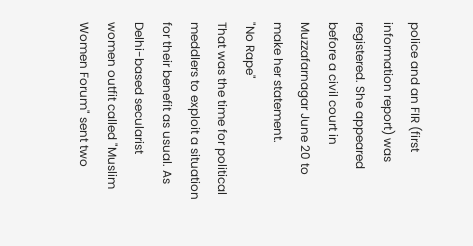police and an FIR (first information report) was registered. She appeared before a civil court in Muzzafarnagar June 20 to make her statement.
"No Rape"
That was the time for political meddlers to exploit a situation for their benefit as usual. As Delhi-based secularist women outfit called "Muslim Women Forum" sent two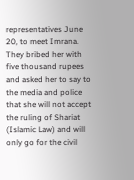representatives June 20, to meet Imrana. They bribed her with five thousand rupees and asked her to say to the media and police that she will not accept the ruling of Shariat (Islamic Law) and will only go for the civil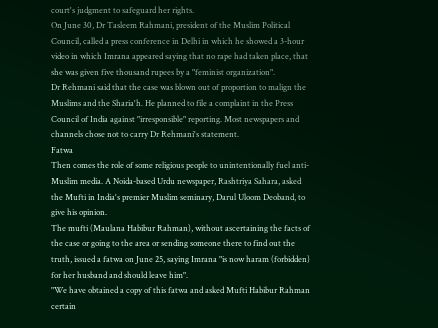court's judgment to safeguard her rights.
On June 30, Dr Tasleem Rahmani, president of the Muslim Political Council, called a press conference in Delhi in which he showed a 3-hour video in which Imrana appeared saying that no rape had taken place, that she was given five thousand rupees by a "feminist organization".
Dr Rehmani said that the case was blown out of proportion to malign the Muslims and the Sharia'h. He planned to file a complaint in the Press Council of India against "irresponsible" reporting. Most newspapers and channels chose not to carry Dr Rehmani's statement.
Fatwa
Then comes the role of some religious people to unintentionally fuel anti-Muslim media. A Noida-based Urdu newspaper, Rashtriya Sahara, asked the Mufti in India's premier Muslim seminary, Darul Uloom Deoband, to give his opinion.
The mufti (Maulana Habibur Rahman), without ascertaining the facts of the case or going to the area or sending someone there to find out the truth, issued a fatwa on June 25, saying Imrana "is now haram (forbidden) for her husband and should leave him".
"We have obtained a copy of this fatwa and asked Mufti Habibur Rahman certain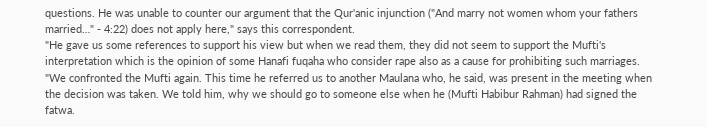questions. He was unable to counter our argument that the Qur'anic injunction ("And marry not women whom your fathers married…" - 4:22) does not apply here," says this correspondent.
"He gave us some references to support his view but when we read them, they did not seem to support the Mufti's interpretation which is the opinion of some Hanafi fuqaha who consider rape also as a cause for prohibiting such marriages.
"We confronted the Mufti again. This time he referred us to another Maulana who, he said, was present in the meeting when the decision was taken. We told him, why we should go to someone else when he (Mufti Habibur Rahman) had signed the fatwa.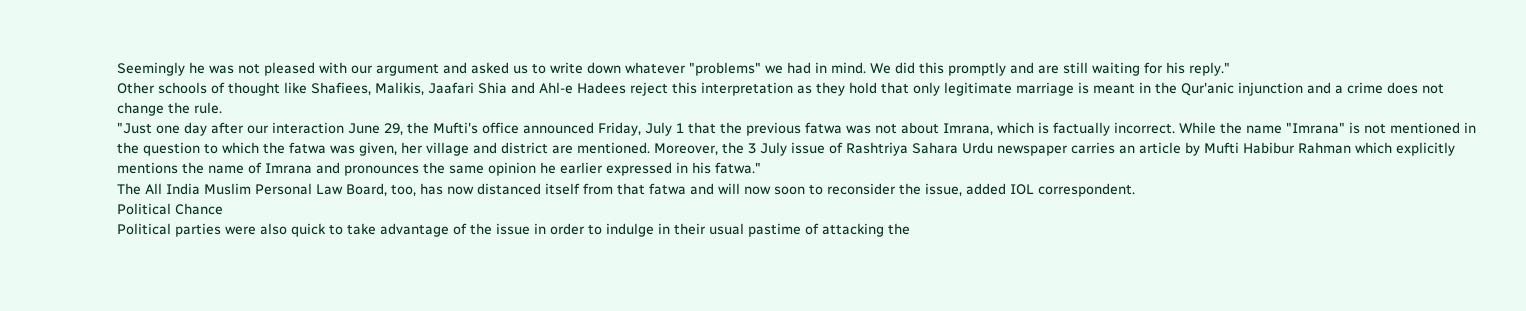Seemingly he was not pleased with our argument and asked us to write down whatever "problems" we had in mind. We did this promptly and are still waiting for his reply."
Other schools of thought like Shafiees, Malikis, Jaafari Shia and Ahl-e Hadees reject this interpretation as they hold that only legitimate marriage is meant in the Qur'anic injunction and a crime does not change the rule.
"Just one day after our interaction June 29, the Mufti's office announced Friday, July 1 that the previous fatwa was not about Imrana, which is factually incorrect. While the name "Imrana" is not mentioned in the question to which the fatwa was given, her village and district are mentioned. Moreover, the 3 July issue of Rashtriya Sahara Urdu newspaper carries an article by Mufti Habibur Rahman which explicitly mentions the name of Imrana and pronounces the same opinion he earlier expressed in his fatwa."
The All India Muslim Personal Law Board, too, has now distanced itself from that fatwa and will now soon to reconsider the issue, added IOL correspondent.
Political Chance
Political parties were also quick to take advantage of the issue in order to indulge in their usual pastime of attacking the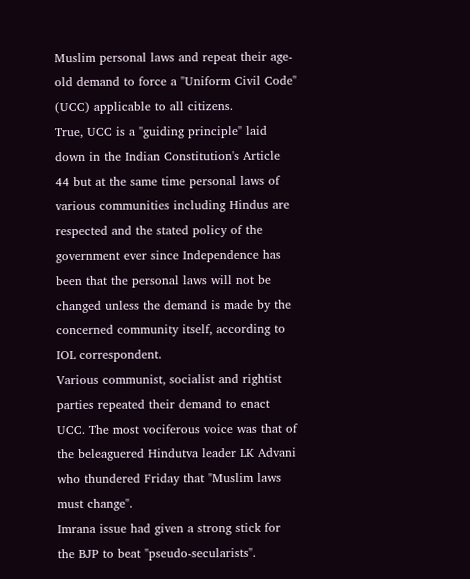Muslim personal laws and repeat their age-old demand to force a "Uniform Civil Code" (UCC) applicable to all citizens.
True, UCC is a "guiding principle" laid down in the Indian Constitution's Article 44 but at the same time personal laws of various communities including Hindus are respected and the stated policy of the government ever since Independence has been that the personal laws will not be changed unless the demand is made by the concerned community itself, according to IOL correspondent.
Various communist, socialist and rightist parties repeated their demand to enact UCC. The most vociferous voice was that of the beleaguered Hindutva leader LK Advani who thundered Friday that "Muslim laws must change".
Imrana issue had given a strong stick for the BJP to beat "pseudo-secularists".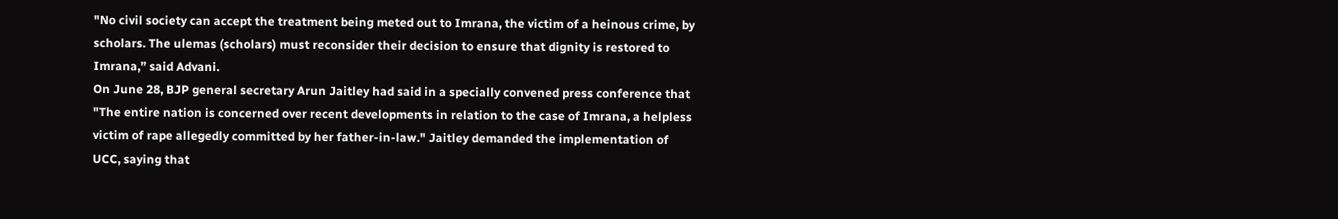"No civil society can accept the treatment being meted out to Imrana, the victim of a heinous crime, by scholars. The ulemas (scholars) must reconsider their decision to ensure that dignity is restored to Imrana,” said Advani.
On June 28, BJP general secretary Arun Jaitley had said in a specially convened press conference that "The entire nation is concerned over recent developments in relation to the case of Imrana, a helpless victim of rape allegedly committed by her father-in-law." Jaitley demanded the implementation of UCC, saying that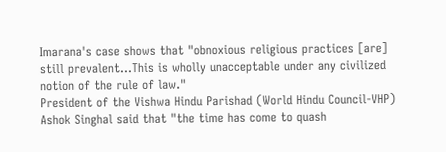Imarana's case shows that "obnoxious religious practices [are] still prevalent…This is wholly unacceptable under any civilized notion of the rule of law."
President of the Vishwa Hindu Parishad (World Hindu Council-VHP) Ashok Singhal said that "the time has come to quash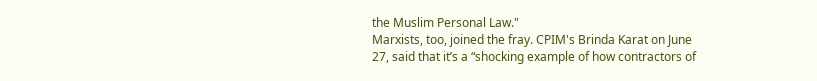the Muslim Personal Law."
Marxists, too, joined the fray. CPIM's Brinda Karat on June 27, said that it’s a “shocking example of how contractors of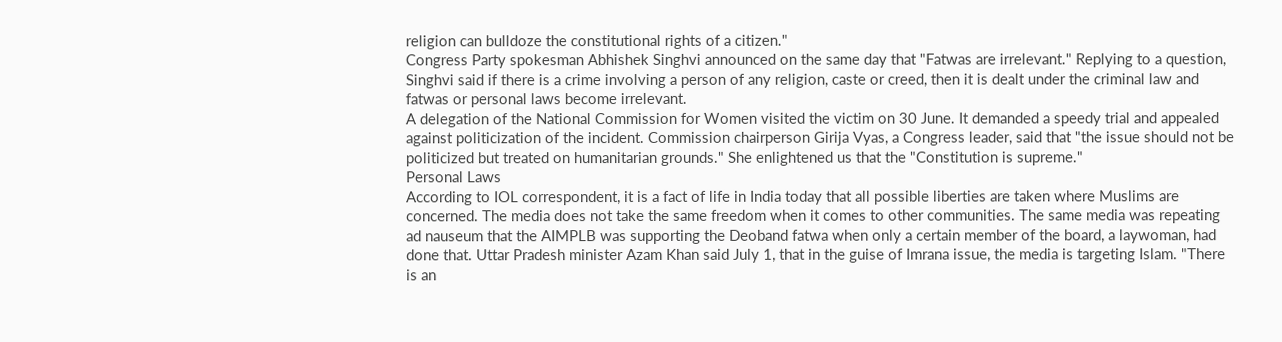religion can bulldoze the constitutional rights of a citizen."
Congress Party spokesman Abhishek Singhvi announced on the same day that "Fatwas are irrelevant." Replying to a question, Singhvi said if there is a crime involving a person of any religion, caste or creed, then it is dealt under the criminal law and fatwas or personal laws become irrelevant.
A delegation of the National Commission for Women visited the victim on 30 June. It demanded a speedy trial and appealed against politicization of the incident. Commission chairperson Girija Vyas, a Congress leader, said that "the issue should not be politicized but treated on humanitarian grounds." She enlightened us that the "Constitution is supreme."
Personal Laws
According to IOL correspondent, it is a fact of life in India today that all possible liberties are taken where Muslims are concerned. The media does not take the same freedom when it comes to other communities. The same media was repeating ad nauseum that the AIMPLB was supporting the Deoband fatwa when only a certain member of the board, a laywoman, had done that. Uttar Pradesh minister Azam Khan said July 1, that in the guise of Imrana issue, the media is targeting Islam. "There is an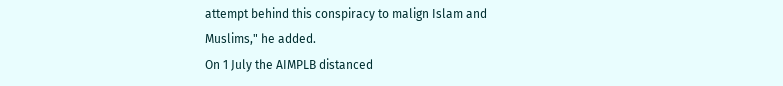attempt behind this conspiracy to malign Islam and Muslims," he added.
On 1 July the AIMPLB distanced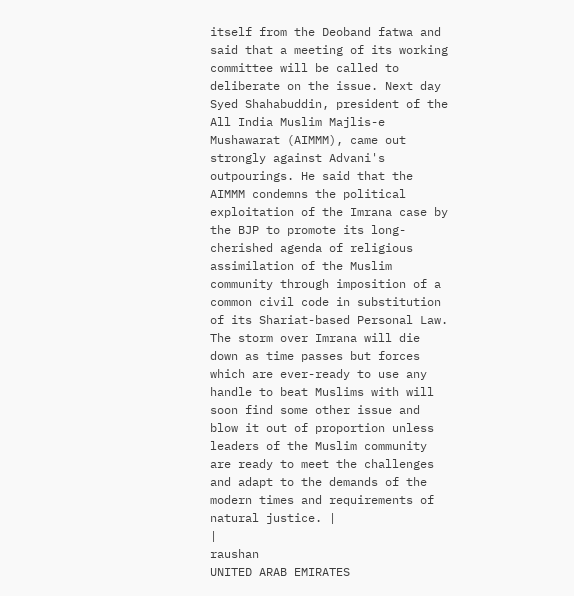itself from the Deoband fatwa and said that a meeting of its working committee will be called to deliberate on the issue. Next day Syed Shahabuddin, president of the All India Muslim Majlis-e Mushawarat (AIMMM), came out strongly against Advani's outpourings. He said that the AIMMM condemns the political exploitation of the Imrana case by the BJP to promote its long-cherished agenda of religious assimilation of the Muslim community through imposition of a common civil code in substitution of its Shariat-based Personal Law.
The storm over Imrana will die down as time passes but forces which are ever-ready to use any handle to beat Muslims with will soon find some other issue and blow it out of proportion unless leaders of the Muslim community are ready to meet the challenges and adapt to the demands of the modern times and requirements of natural justice. |
|
raushan
UNITED ARAB EMIRATES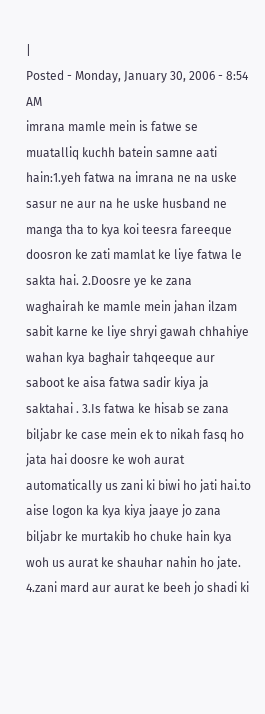|
Posted - Monday, January 30, 2006 - 8:54 AM
imrana mamle mein is fatwe se muatalliq kuchh batein samne aati hain:1.yeh fatwa na imrana ne na uske sasur ne aur na he uske husband ne manga tha to kya koi teesra fareeque doosron ke zati mamlat ke liye fatwa le sakta hai. 2.Doosre ye ke zana waghairah ke mamle mein jahan ilzam sabit karne ke liye shryi gawah chhahiye wahan kya baghair tahqeeque aur saboot ke aisa fatwa sadir kiya ja saktahai . 3.Is fatwa ke hisab se zana biljabr ke case mein ek to nikah fasq ho jata hai doosre ke woh aurat automatically us zani ki biwi ho jati hai.to aise logon ka kya kiya jaaye jo zana biljabr ke murtakib ho chuke hain kya woh us aurat ke shauhar nahin ho jate. 4.zani mard aur aurat ke beeh jo shadi ki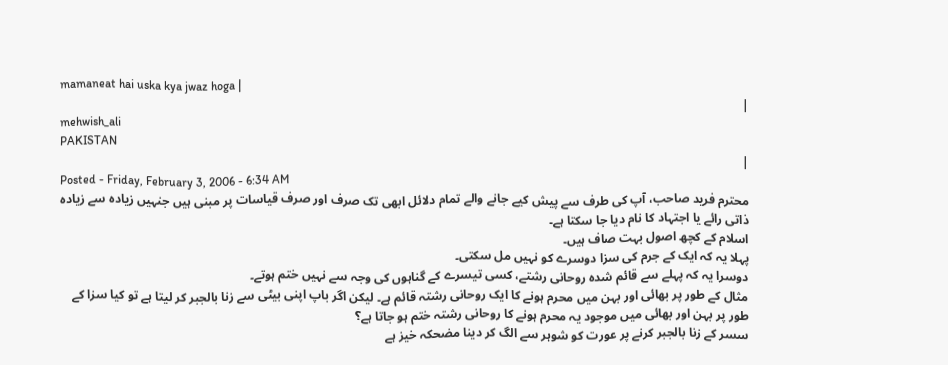mamaneat hai uska kya jwaz hoga |
|
mehwish_ali
PAKISTAN
|
Posted - Friday, February 3, 2006 - 6:34 AM
محترم فرید صاحب، آپ کی طرف سے پیش کیے جانے والے تمام دلائل ابھی تک صرف اور صرف قیاسات پر مبنی ہیں جنہیں زیادہ سے زیادہ ذاتی رائے یا اجتہاد کا نام دیا جا سکتا ہے۔
اسلام کے کچھ اصول بہت صاف ہیں۔
پہلا یہ کہ ایک کے جرم کی سزا دوسرے کو نہیں مل سکتی۔
دوسرا یہ کہ پہلے سے قائم شدہ روحانی رشتے، کسی تیسرے کے گناہوں کی وجہ سے نہیں ختم ہوتے۔
مثال کے طور پر بھائی اور بہن میں محرم ہونے کا ایک روحانی رشتہ قائم ہے۔ لیکن اگر باپ اپنی بیٹی سے زنا بالجبر کر لیتا ہے تو کیا سزا کے طور پر بہن اور بھائی میں موجود یہ محرم ہونے کا روحانی رشتہ ختم ہو جاتا ہے؟
سسر کے زنا بالجبر کرنے پر عورت کو شوہر سے الگ کر دینا مضحکہ خیز ہے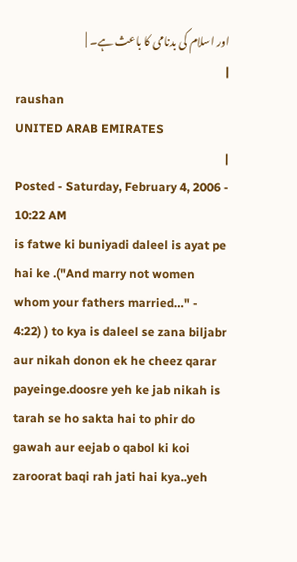اور اسلام کی بدنامی کا باعث ہے۔ |
|
raushan
UNITED ARAB EMIRATES
|
Posted - Saturday, February 4, 2006 - 10:22 AM
is fatwe ki buniyadi daleel is ayat pe hai ke .("And marry not women whom your fathers married…" - 4:22) ) to kya is daleel se zana biljabr aur nikah donon ek he cheez qarar payeinge.doosre yeh ke jab nikah is tarah se ho sakta hai to phir do gawah aur eejab o qabol ki koi zaroorat baqi rah jati hai kya..yeh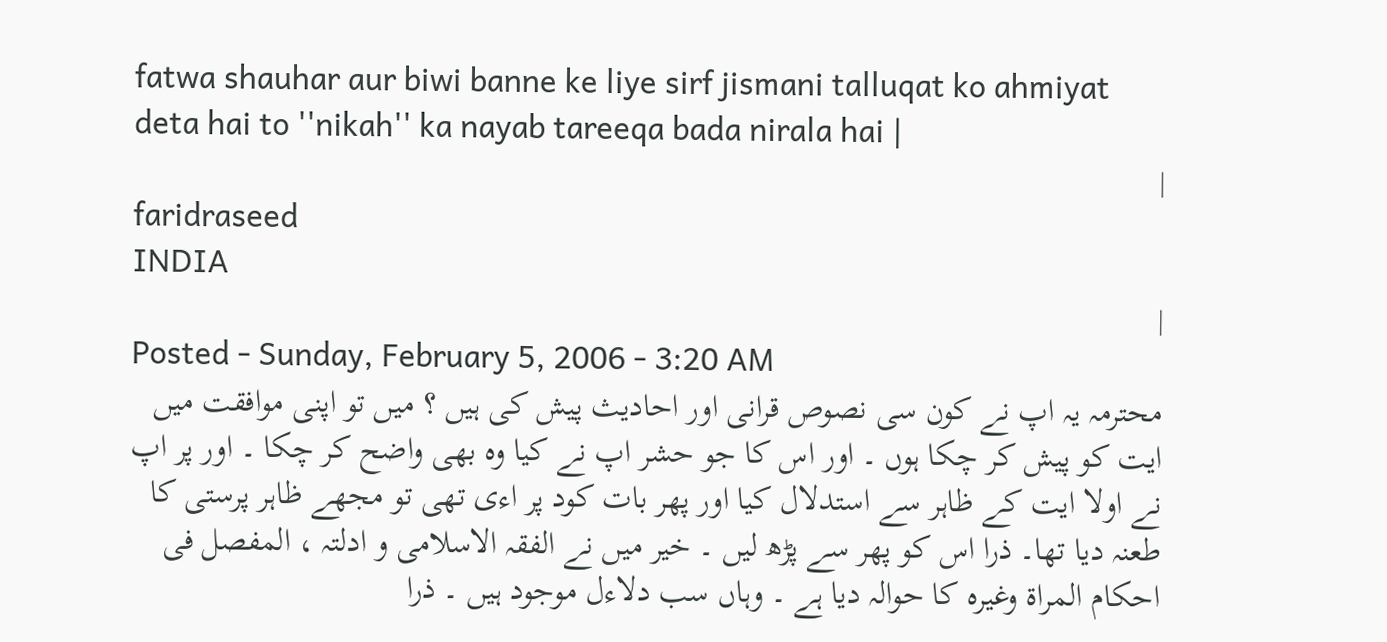fatwa shauhar aur biwi banne ke liye sirf jismani talluqat ko ahmiyat deta hai to ''nikah'' ka nayab tareeqa bada nirala hai |
|
faridraseed
INDIA
|
Posted - Sunday, February 5, 2006 - 3:20 AM
محترمہ یہ اپ نے کون سی نصوص قرانی اور احادیث پیش کی ہیں ؟ میں تو اپنی موافقت میں ایت کو پیش کر چکا ہوں ۔ اور اس کا جو حشر اپ نے کیا وہ بھی واضح کر چکا ۔ اور پر اپ نے اولا ایت کے ظاہر سے استدلال کیا اور پھر بات کود پر اءی تھی تو مجھے ظاہر پرستی کا طعنہ دیا تھا۔ ذرا اس کو پھر سے پڑھ لیں ۔ خیر میں نے الفقہ الاسلامی و ادلتہ ، المفصل فی احکام المراۃ وغیرہ کا حوالہ دیا ہے ۔ وہاں سب دلاءل موجود ہیں ۔ ذرا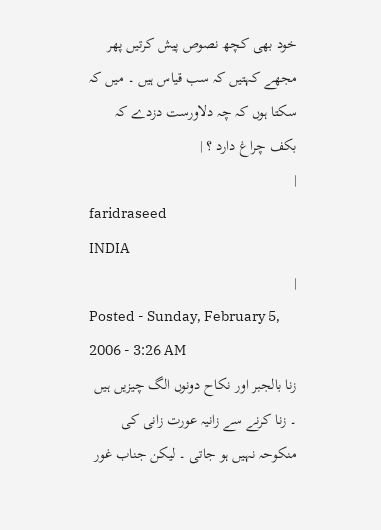خود بھی کچھ نصوص پیش کرتیں پھر مجھے کہتیں کہ سب قیاس ہیں ۔ میں کہ سکتا ہوں کہ چہ دلاورست دزدے کہ بکف چراغ دارد ؟ |
|
faridraseed
INDIA
|
Posted - Sunday, February 5, 2006 - 3:26 AM
زنا بالجبر اور نکاح دونوں الگ چیزیں ہیں ۔ زنا کرنے سے زانیہ عورت زانی کی منکوحہ نہیں ہو جاتی ۔ لیکن جناب غور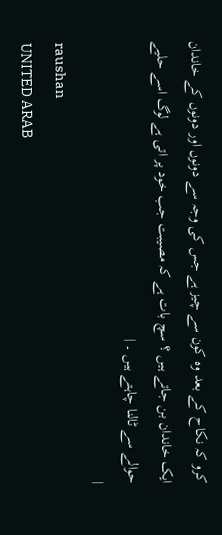کرو کہ نکاح کے بعد وہ کون سے چیز ہے جس کی وجہ سے دونوں اور دونوں کے خاندان ایک خاندان بن جاتے ہیں ؟ سچ بات ہے کہ مصیبت جب خود پر اتی ہے لوگ اسے حلیے حوالے سے ٹالنا چاہتے ہیں ۔ |
|
raushan
UNITED ARAB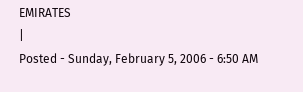EMIRATES
|
Posted - Sunday, February 5, 2006 - 6:50 AM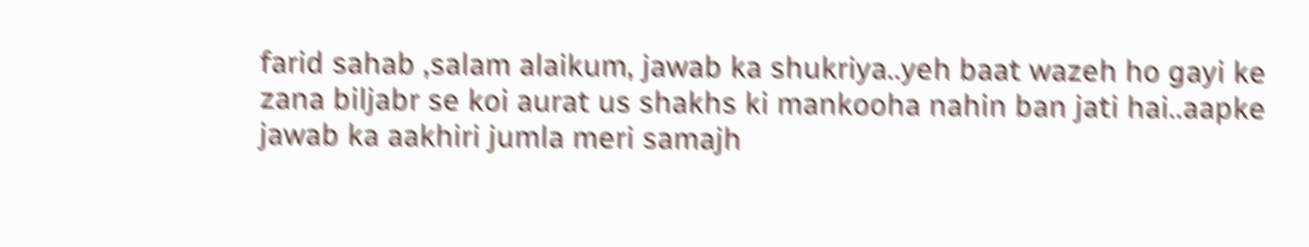farid sahab ,salam alaikum, jawab ka shukriya..yeh baat wazeh ho gayi ke zana biljabr se koi aurat us shakhs ki mankooha nahin ban jati hai..aapke jawab ka aakhiri jumla meri samajh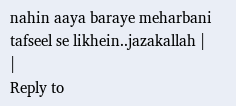nahin aaya baraye meharbani tafseel se likhein..jazakallah |
|
Reply to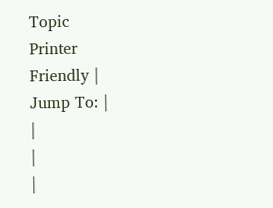Topic
Printer Friendly |
Jump To: |
|
|
|